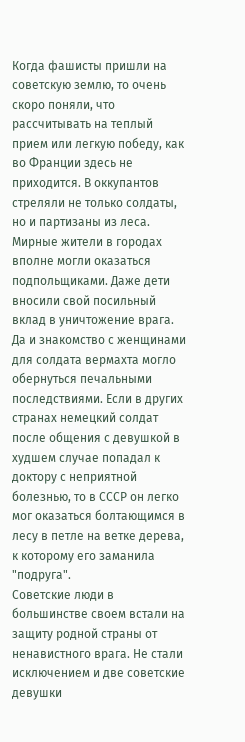Когда фашисты пришли на советскую землю, то очень скоро поняли, что рассчитывать на теплый прием или легкую победу, как во Франции здесь не приходится. В оккупантов стреляли не только солдаты, но и партизаны из леса. Мирные жители в городах вполне могли оказаться подпольщиками. Даже дети вносили свой посильный вклад в уничтожение врага.
Да и знакомство с женщинами для солдата вермахта могло обернуться печальными последствиями. Если в других странах немецкий солдат после общения с девушкой в худшем случае попадал к доктору с неприятной болезнью, то в СССР он легко мог оказаться болтающимся в лесу в петле на ветке дерева, к которому его заманила "подруга".
Советские люди в большинстве своем встали на защиту родной страны от ненавистного врага. Не стали исключением и две советские девушки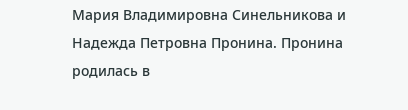Мария Владимировна Синельникова и Надежда Петровна Пронина. Пронина родилась в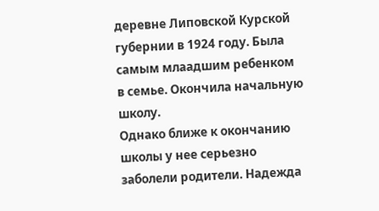деревне Липовской Курской губернии в 1924 году. Была самым млаадшим ребенком в семье. Окончила начальную школу.
Однако ближе к окончанию школы у нее серьезно заболели родители. Надежда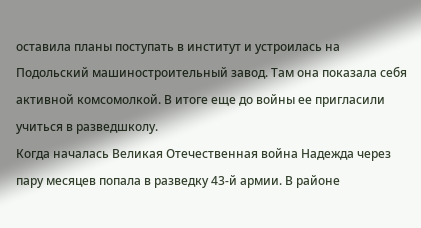оставила планы поступать в институт и устроилась на Подольский машиностроительный завод. Там она показала себя активной комсомолкой. В итоге еще до войны ее пригласили учиться в разведшколу.
Когда началась Великая Отечественная война Надежда через пару месяцев попала в разведку 43-й армии. В районе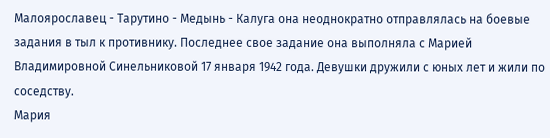Малоярославец - Тарутино - Медынь - Калуга она неоднократно отправлялась на боевые задания в тыл к противнику. Последнее свое задание она выполняла с Марией Владимировной Синельниковой 17 января 1942 года. Девушки дружили с юных лет и жили по соседству.
Мария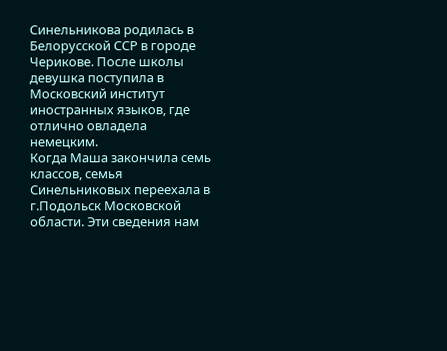Синельникова родилась в Белорусской ССР в городе Черикове. После школы девушка поступила в Московский институт иностранных языков, где отлично овладела немецким.
Когда Маша закончила семь классов, семья Синельниковых переехала в г.Подольск Московской области. Эти сведения нам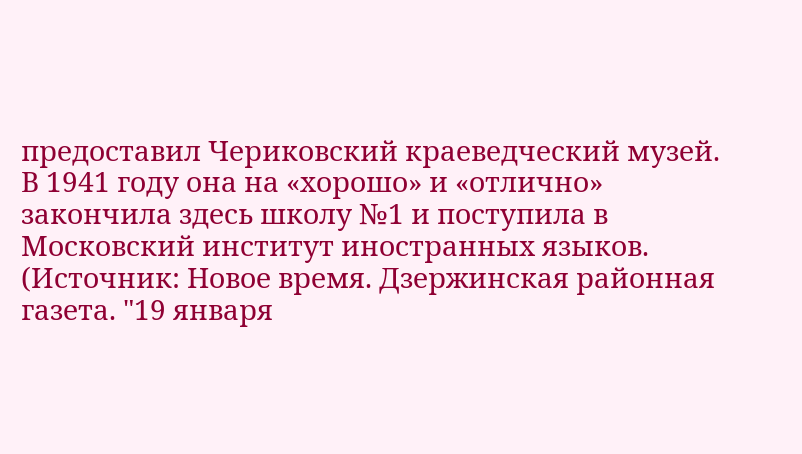предоставил Чериковский краеведческий музей. В 1941 году она на «хорошо» и «отлично» закончила здесь школу №1 и поступила в Московский институт иностранных языков. (Источник: Новое время. Дзержинская районная газета. "19 января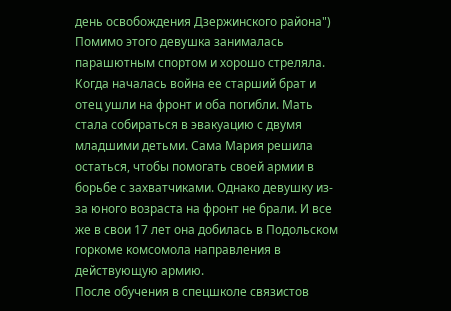день освобождения Дзержинского района")
Помимо этого девушка занималась парашютным спортом и хорошо стреляла. Когда началась война ее старший брат и отец ушли на фронт и оба погибли. Мать стала собираться в эвакуацию с двумя младшими детьми. Сама Мария решила остаться, чтобы помогать своей армии в борьбе с захватчиками. Однако девушку из-за юного возраста на фронт не брали. И все же в свои 17 лет она добилась в Подольском горкоме комсомола направления в действующую армию.
После обучения в спецшколе связистов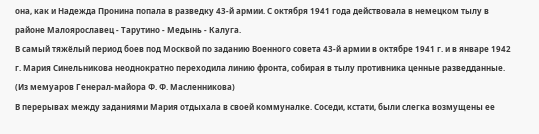она, как и Надежда Пронина попала в разведку 43-й армии. С октября 1941 года действовала в немецком тылу в районе Малоярославец - Тарутино - Медынь - Калуга.
В самый тяжёлый период боев под Москвой по заданию Военного совета 43-й армии в октябре 1941 г. и в январе 1942 г. Мария Синельникова неоднократно переходила линию фронта, собирая в тылу противника ценные разведданные. (Из мемуаров Генерал-майора Ф. Ф. Масленникова)
В перерывах между заданиями Мария отдыхала в своей коммуналке. Соседи, кстати, были слегка возмущены ее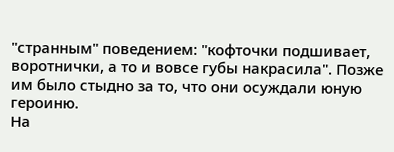"странным" поведением: "кофточки подшивает, воротнички, а то и вовсе губы накрасила". Позже им было стыдно за то, что они осуждали юную героиню.
На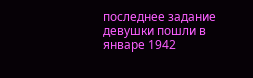последнее задание девушки пошли в январе 1942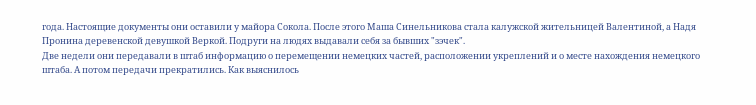года. Настоящие документы они оставили у майора Сокола. После этого Маша Синельникова стала калужской жительницей Валентиной, а Надя Пронина деревенской девушкой Веркой. Подруги на людях выдавали себя за бывших "зэчек".
Две недели они передавали в штаб информацию о перемещении немецких частей, расположении укреплений и о месте нахождения немецкого штаба. А потом передачи прекратились. Как выяснилось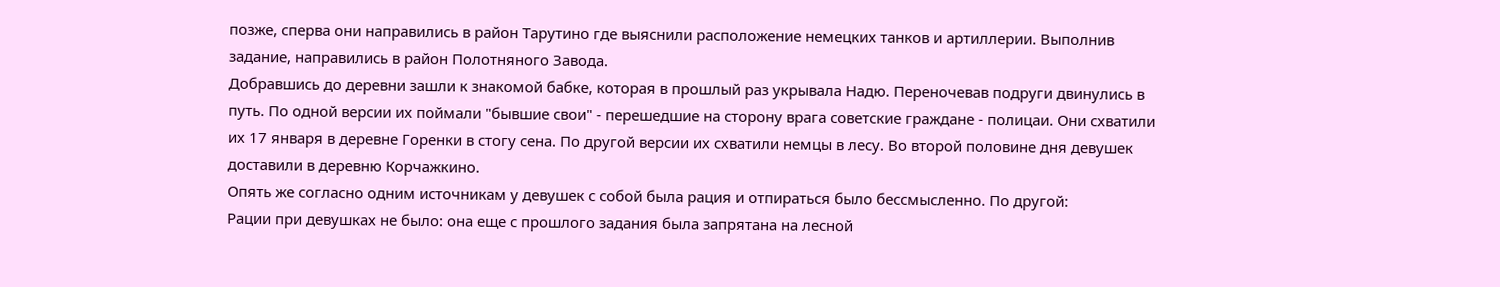позже, сперва они направились в район Тарутино где выяснили расположение немецких танков и артиллерии. Выполнив задание, направились в район Полотняного Завода.
Добравшись до деревни зашли к знакомой бабке, которая в прошлый раз укрывала Надю. Переночевав подруги двинулись в путь. По одной версии их поймали "бывшие свои" - перешедшие на сторону врага советские граждане - полицаи. Они схватили их 17 января в деревне Горенки в стогу сена. По другой версии их схватили немцы в лесу. Во второй половине дня девушек доставили в деревню Корчажкино.
Опять же согласно одним источникам у девушек с собой была рация и отпираться было бессмысленно. По другой:
Рации при девушках не было: она еще с прошлого задания была запрятана на лесной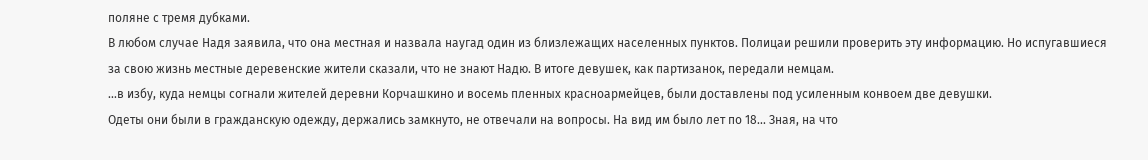поляне с тремя дубками.
В любом случае Надя заявила, что она местная и назвала наугад один из близлежащих населенных пунктов. Полицаи решили проверить эту информацию. Но испугавшиеся за свою жизнь местные деревенские жители сказали, что не знают Надю. В итоге девушек, как партизанок, передали немцам.
...в избу, куда немцы согнали жителей деревни Корчашкино и восемь пленных красноармейцев, были доставлены под усиленным конвоем две девушки.
Одеты они были в гражданскую одежду, держались замкнуто, не отвечали на вопросы. На вид им было лет по 18... Зная, на что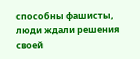способны фашисты, люди ждали решения своей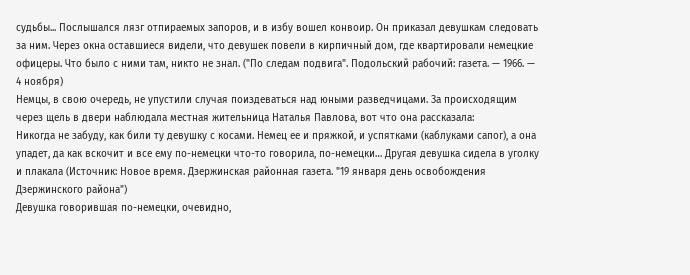судьбы... Послышался лязг отпираемых запоров, и в избу вошел конвоир. Он приказал девушкам следовать за ним. Через окна оставшиеся видели, что девушек повели в кирпичный дом, где квартировали немецкие офицеры. Что было с ними там, никто не знал. ("По следам подвига". Подольский рабочий: газета. — 1966. — 4 ноября)
Немцы, в свою очередь, не упустили случая поиздеваться над юными разведчицами. За происходящим через щель в двери наблюдала местная жительница Наталья Павлова, вот что она рассказала:
Никогда не забуду, как били ту девушку с косами. Немец ее и пряжкой, и успятками (каблуками сапог), а она упадет, да как вскочит и все ему по-немецки что-то говорила, по-немецки… Другая девушка сидела в уголку и плакала (Источник: Новое время. Дзержинская районная газета. "19 января день освобождения Дзержинского района")
Девушка говорившая по-немецки, очевидно,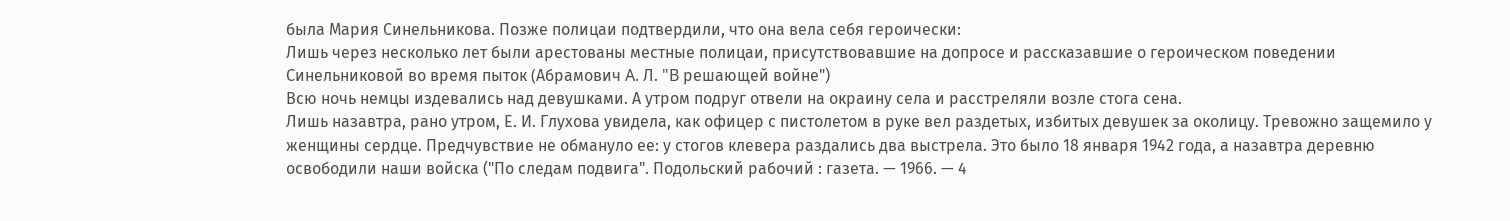была Мария Синельникова. Позже полицаи подтвердили, что она вела себя героически:
Лишь через несколько лет были арестованы местные полицаи, присутствовавшие на допросе и рассказавшие о героическом поведении Синельниковой во время пыток (Aбрамович A. Л. "B решающей войне")
Всю ночь немцы издевались над девушками. А утром подруг отвели на окраину села и расстреляли возле стога сена.
Лишь назавтра, рано утром, Е. И. Глухова увидела, как офицер с пистолетом в руке вел раздетых, избитых девушек за околицу. Тревожно защемило у женщины сердце. Предчувствие не обмануло ее: у стогов клевера раздались два выстрела. Это было 18 января 1942 года, а назавтра деревню освободили наши войска ("По следам подвига". Подольский рабочий : газета. — 1966. — 4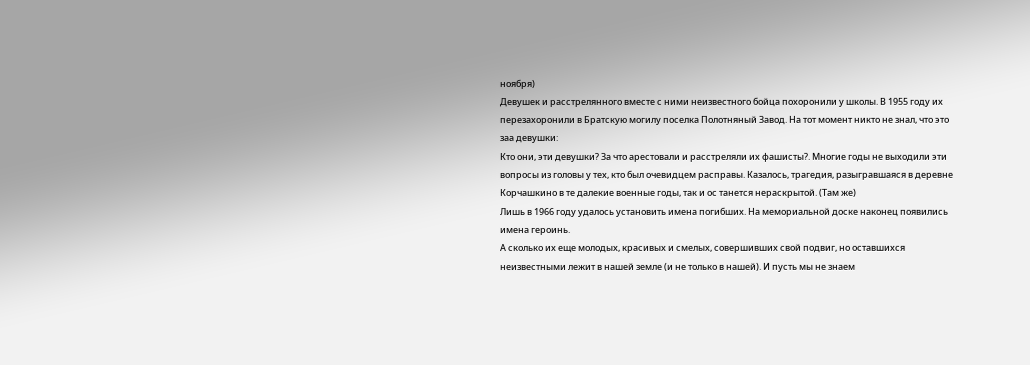ноября)
Девушек и расстрелянного вместе с ними неизвестного бойца похоронили у школы. В 1955 году их перезахоронили в Братскую могилу поселка Полотняный Завод. На тот момент никто не знал, что это заа девушки:
Кто они, эти девушки? За что арестовали и расстреляли их фашисты?. Многие годы не выходили эти вопросы из головы у тех, кто был очевидцем расправы. Казалось, трагедия, разыгравшаяся в деревне Корчашкино в те далекие военные годы, так и ос танется нераскрытой. (Там же)
Лишь в 1966 году удалось установить имена погибших. На мемориальной доске наконец появились имена героинь.
А сколько их еще молодых, красивых и смелых, совершивших свой подвиг, но оставшихся неизвестными лежит в нашей земле (и не только в нашей). И пусть мы не знаем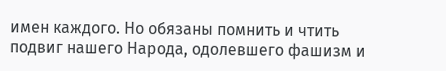имен каждого. Но обязаны помнить и чтить подвиг нашего Народа, одолевшего фашизм и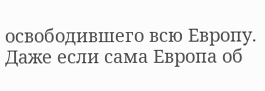освободившего всю Европу. Даже если сама Европа об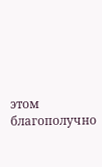этом благополучно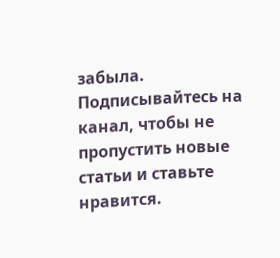забыла.
Подписывайтесь на канал, чтобы не пропустить новые статьи и ставьте нравится.